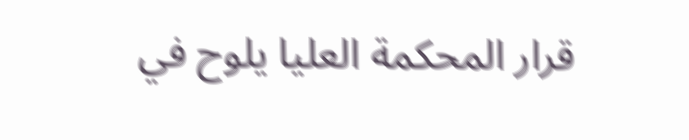قرار المحكمة العليا يلوح في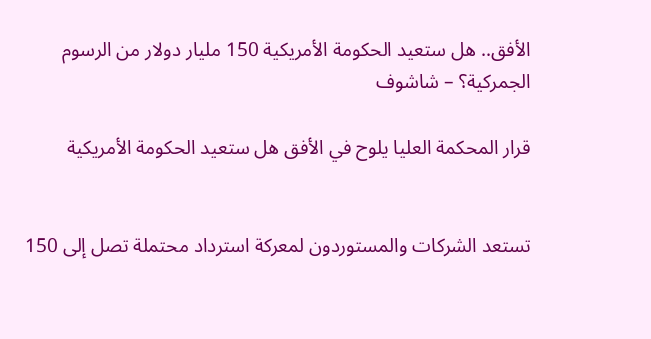الأفق.. هل ستعيد الحكومة الأمريكية 150 مليار دولار من الرسوم الجمركية؟ – شاشوف

قرار المحكمة العليا يلوح في الأفق هل ستعيد الحكومة الأمريكية


تستعد الشركات والمستوردون لمعركة استرداد محتملة تصل إلى 150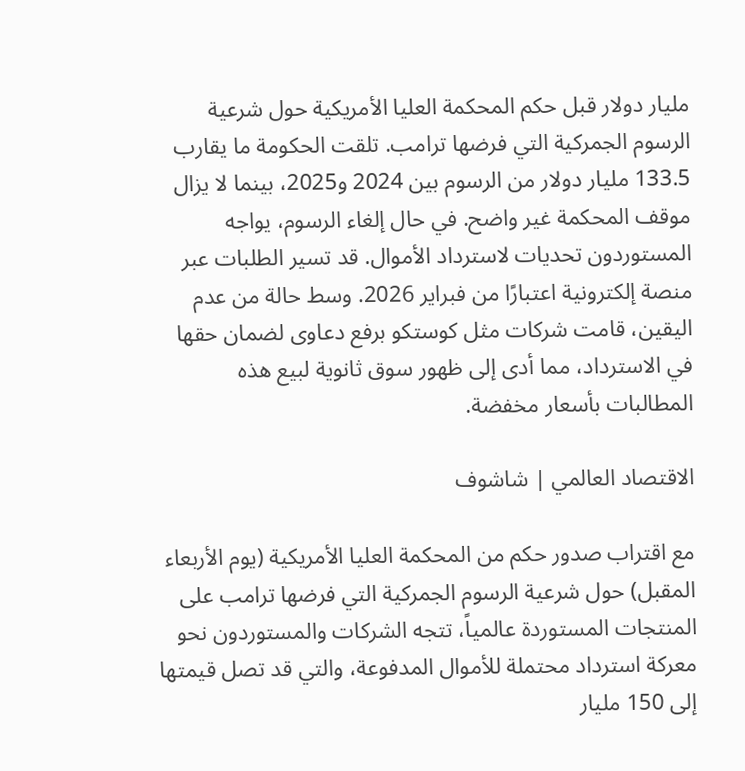مليار دولار قبل حكم المحكمة العليا الأمريكية حول شرعية الرسوم الجمركية التي فرضها ترامب. تلقت الحكومة ما يقارب 133.5 مليار دولار من الرسوم بين 2024 و2025، بينما لا يزال موقف المحكمة غير واضح. في حال إلغاء الرسوم، يواجه المستوردون تحديات لاسترداد الأموال. قد تسير الطلبات عبر منصة إلكترونية اعتبارًا من فبراير 2026. وسط حالة من عدم اليقين، قامت شركات مثل كوستكو برفع دعاوى لضمان حقها في الاسترداد، مما أدى إلى ظهور سوق ثانوية لبيع هذه المطالبات بأسعار مخفضة.

الاقتصاد العالمي | شاشوف

مع اقتراب صدور حكم من المحكمة العليا الأمريكية (يوم الأربعاء المقبل) حول شرعية الرسوم الجمركية التي فرضها ترامب على المنتجات المستوردة عالمياً، تتجه الشركات والمستوردون نحو معركة استرداد محتملة للأموال المدفوعة، والتي قد تصل قيمتها إلى 150 مليار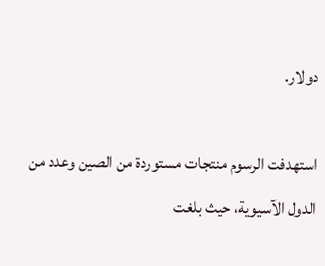دولار.

استهدفت الرسوم منتجات مستوردة من الصين وعدد من الدول الآسيوية، حيث بلغت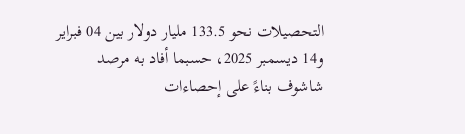التحصيلات نحو 133.5 مليار دولار بين 04 فبراير و14 ديسمبر 2025، حسبما أفاد به مرصد شاشوف بناءً على إحصاءات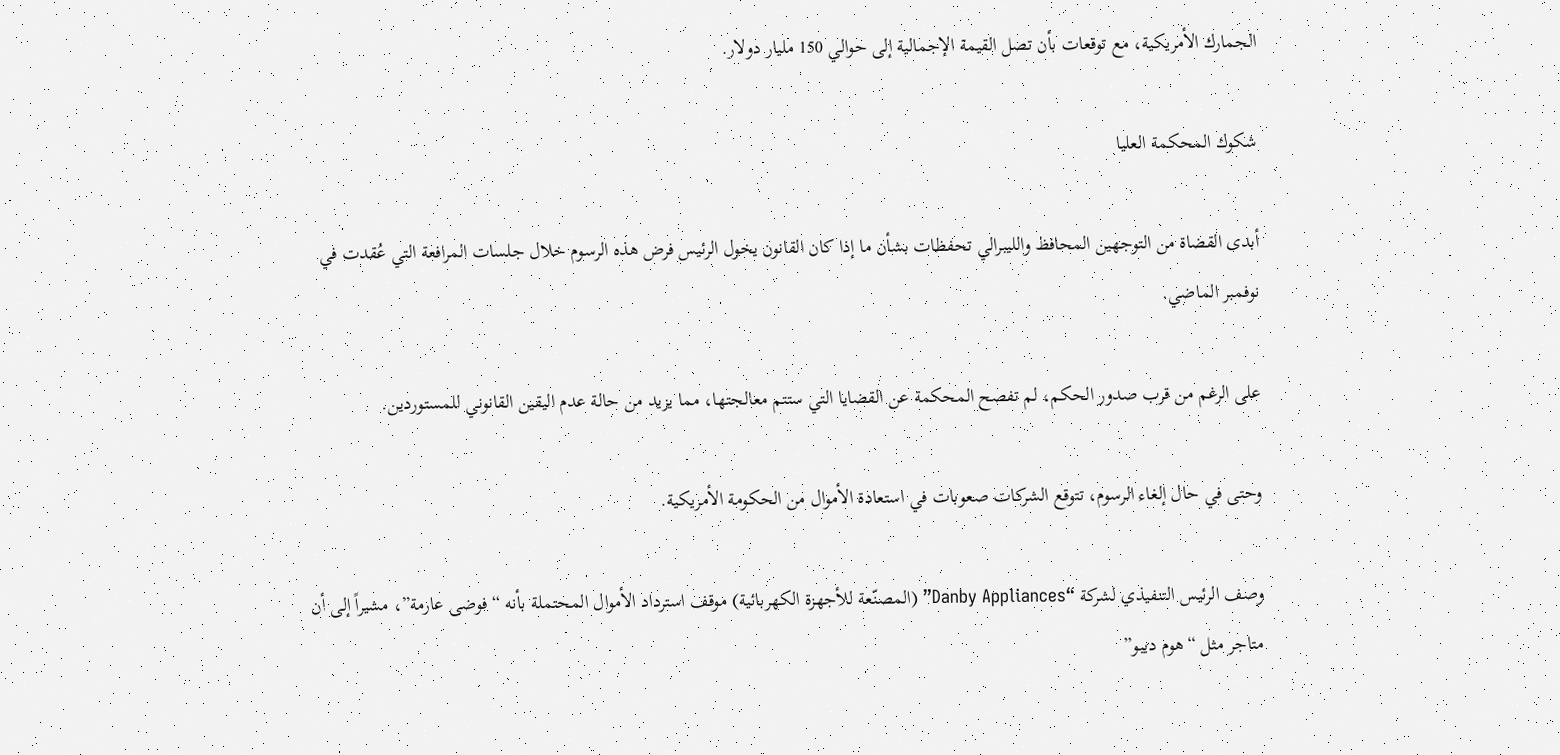الجمارك الأمريكية، مع توقعات بأن تصل القيمة الإجمالية إلى حوالي 150 مليار دولار.

شكوك المحكمة العليا

أبدى القضاة من التوجهين المحافظ والليبرالي تحفظات بشأن ما إذا كان القانون يخول الرئيس فرض هذه الرسوم خلال جلسات المرافعة التي عُقدت في نوفمبر الماضي.

على الرغم من قرب صدور الحكم، لم تفصح المحكمة عن القضايا التي ستتم معالجتها، مما يزيد من حالة عدم اليقين القانوني للمستوردين.

وحتى في حال إلغاء الرسوم، تتوقع الشركات صعوبات في استعادة الأموال من الحكومة الأمريكية.

وصف الرئيس التنفيذي لشركة “Danby Appliances” (المصنّعة للأجهزة الكهربائية) موقف استرداد الأموال المحتملة بأنه “فوضى عارمة”، مشيراً إلى أن متاجر مثل “هوم ديبو”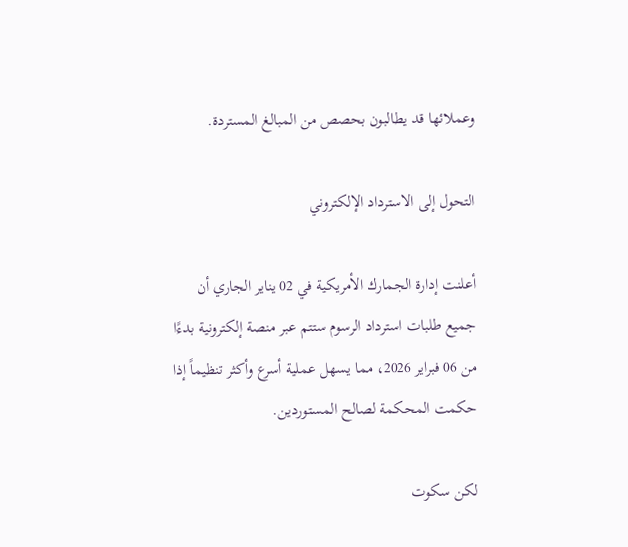وعملائها قد يطالبون بحصص من المبالغ المستردة.

التحول إلى الاسترداد الإلكتروني

أعلنت إدارة الجمارك الأمريكية في 02 يناير الجاري أن جميع طلبات استرداد الرسوم ستتم عبر منصة إلكترونية بدءًا من 06 فبراير 2026، مما يسهل عملية أسرع وأكثر تنظيماً إذا حكمت المحكمة لصالح المستوردين.

لكن سكوت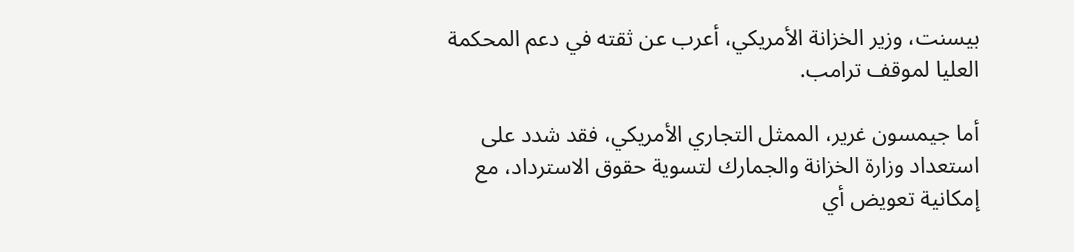بيسنت، وزير الخزانة الأمريكي، أعرب عن ثقته في دعم المحكمة العليا لموقف ترامب.

أما جيمسون غرير، الممثل التجاري الأمريكي، فقد شدد على استعداد وزارة الخزانة والجمارك لتسوية حقوق الاسترداد، مع إمكانية تعويض أي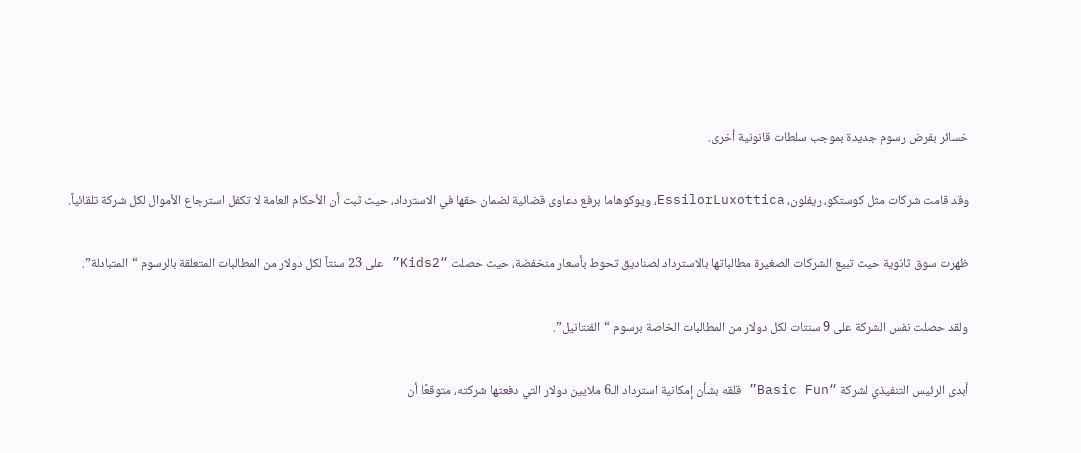خسائر بفرض رسوم جديدة بموجب سلطات قانونية أخرى.

وقد قامت شركات مثل كوستكو، ريفلون، EssilorLuxottica، ويوكوهاما برفع دعاوى قضائية لضمان حقها في الاسترداد، حيث ثبت أن الأحكام العامة لا تكفل استرجاع الأموال لكل شركة تلقائياً.

ظهرت سوق ثانوية حيث تبيع الشركات الصغيرة مطالباتها بالاسترداد لصناديق تحوط بأسعار منخفضة، حيث حصلت “Kids2” على 23 سنتاً لكل دولار من المطالبات المتعلقة بالرسوم “المتبادلة”.

ولقد حصلت نفس الشركة على 9 سنتات لكل دولار من المطالبات الخاصة برسوم “الفنتانيل”.

أبدى الرئيس التنفيذي لشركة “Basic Fun” قلقه بشأن إمكانية استرداد الـ6 ملايين دولار التي دفعتها شركته، متوقعًا أن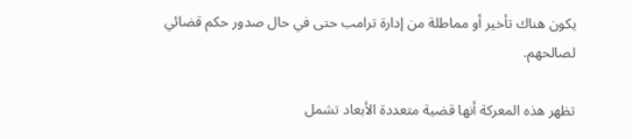يكون هناك تأخير أو مماطلة من إدارة ترامب حتى في حال صدور حكم قضائي لصالحهم.

تظهر هذه المعركة أنها قضية متعددة الأبعاد تشمل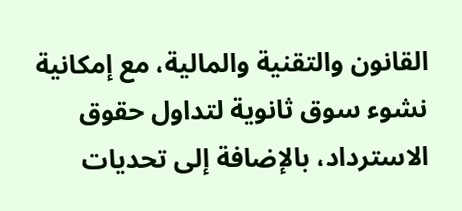القانون والتقنية والمالية، مع إمكانية نشوء سوق ثانوية لتداول حقوق الاسترداد، بالإضافة إلى تحديات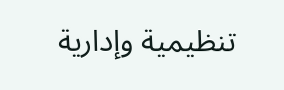تنظيمية وإدارية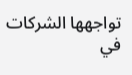تواجهها الشركات في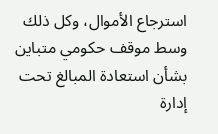استرجاع الأموال، وكل ذلك وسط موقف حكومي متباين بشأن استعادة المبالغ تحت إدارة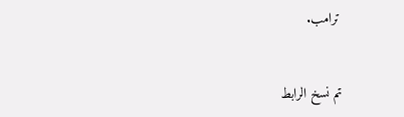ترامب.


تم نسخ الرابط